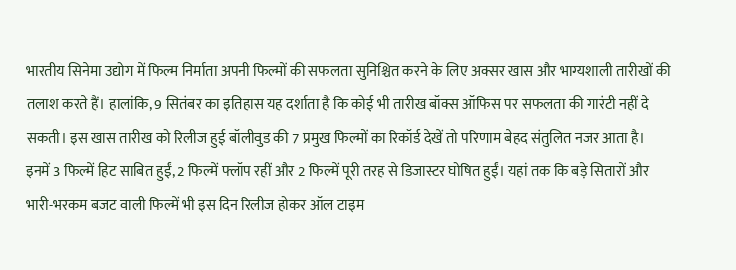भारतीय सिनेमा उद्योग में फिल्म निर्माता अपनी फिल्मों की सफलता सुनिश्चित करने के लिए अक्सर खास और भाग्यशाली तारीखों की तलाश करते हैं। हालांकि, 9 सितंबर का इतिहास यह दर्शाता है कि कोई भी तारीख बॉक्स ऑफिस पर सफलता की गारंटी नहीं दे सकती। इस खास तारीख को रिलीज हुई बॉलीवुड की 7 प्रमुख फिल्मों का रिकॉर्ड देखें तो परिणाम बेहद संतुलित नजर आता है। इनमें 3 फिल्में हिट साबित हुईं, 2 फिल्में फ्लॉप रहीं और 2 फिल्में पूरी तरह से डिजास्टर घोषित हुईं। यहां तक कि बड़े सितारों और भारी-भरकम बजट वाली फिल्में भी इस दिन रिलीज होकर ऑल टाइम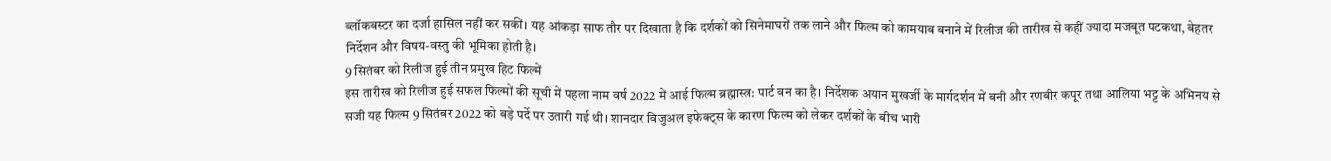ब्लॉकबस्टर का दर्जा हासिल नहीं कर सकीं। यह आंकड़ा साफ तौर पर दिखाता है कि दर्शकों को सिनेमाघरों तक लाने और फिल्म को कामयाब बनाने में रिलीज की तारीख से कहीं ज्यादा मजबूत पटकथा, बेहतर निर्देशन और विषय-वस्तु की भूमिका होती है।
9 सितंबर को रिलीज हुई तीन प्रमुख हिट फिल्में
इस तारीख को रिलीज हुई सफल फिल्मों की सूची में पहला नाम वर्ष 2022 में आई फिल्म ब्रह्मास्त्र: पार्ट वन का है। निर्देशक अयान मुखर्जी के मार्गदर्शन में बनी और रणबीर कपूर तथा आलिया भट्ट के अभिनय से सजी यह फिल्म 9 सितंबर 2022 को बड़े पर्दे पर उतारी गई थी। शानदार विजुअल इफेक्ट्स के कारण फिल्म को लेकर दर्शकों के बीच भारी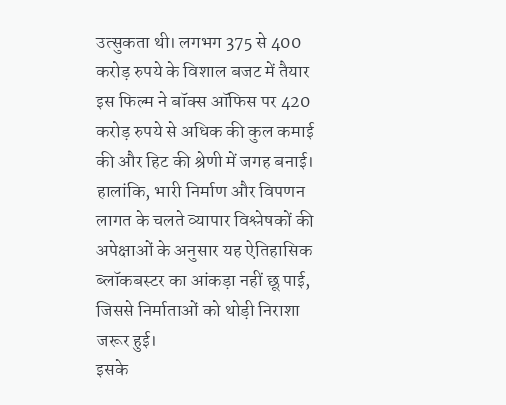उत्सुकता थी। लगभग 375 से 400 करोड़ रुपये के विशाल बजट में तैयार इस फिल्म ने बॉक्स ऑफिस पर 420 करोड़ रुपये से अधिक की कुल कमाई की और हिट की श्रेणी में जगह बनाई। हालांकि, भारी निर्माण और विपणन लागत के चलते व्यापार विश्लेषकों की अपेक्षाओं के अनुसार यह ऐतिहासिक ब्लॉकबस्टर का आंकड़ा नहीं छू पाई, जिससे निर्माताओं को थोड़ी निराशा जरूर हुई।
इसके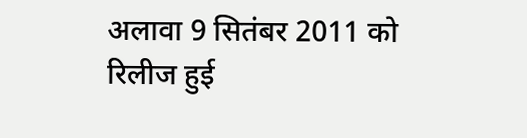अलावा 9 सितंबर 2011 को रिलीज हुई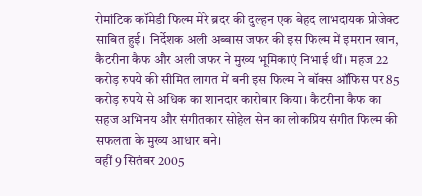रोमांटिक कॉमेडी फिल्म मेरे ब्रदर की दुल्हन एक बेहद लाभदायक प्रोजेक्ट साबित हुई। निर्देशक अली अब्बास जफर की इस फिल्म में इमरान खान, कैटरीना कैफ और अली जफर ने मुख्य भूमिकाएं निभाई थीं। महज 22 करोड़ रुपये की सीमित लागत में बनी इस फिल्म ने बॉक्स ऑफिस पर 85 करोड़ रुपये से अधिक का शानदार कारोबार किया। कैटरीना कैफ का सहज अभिनय और संगीतकार सोहेल सेन का लोकप्रिय संगीत फिल्म की सफलता के मुख्य आधार बने।
वहीं 9 सितंबर 2005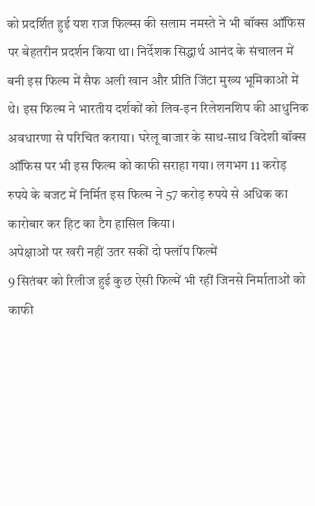को प्रदर्शित हुई यश राज फिल्म्स की सलाम नमस्ते ने भी बॉक्स ऑफिस पर बेहतरीन प्रदर्शन किया था। निर्देशक सिद्धार्थ आनंद के संचालन में बनी इस फिल्म में सैफ अली खान और प्रीति जिंटा मुख्य भूमिकाओं में थे। इस फिल्म ने भारतीय दर्शकों को लिव-इन रिलेशनशिप की आधुनिक अवधारणा से परिचित कराया। घरेलू बाजार के साथ-साथ विदेशी बॉक्स ऑफिस पर भी इस फिल्म को काफी सराहा गया। लगभग 11 करोड़ रुपये के बजट में निर्मित इस फिल्म ने 57 करोड़ रुपये से अधिक का कारोबार कर हिट का टैग हासिल किया।
अपेक्षाओं पर खरी नहीं उतर सकीं दो फ्लॉप फिल्में
9 सितंबर को रिलीज हुई कुछ ऐसी फिल्में भी रहीं जिनसे निर्माताओं को काफी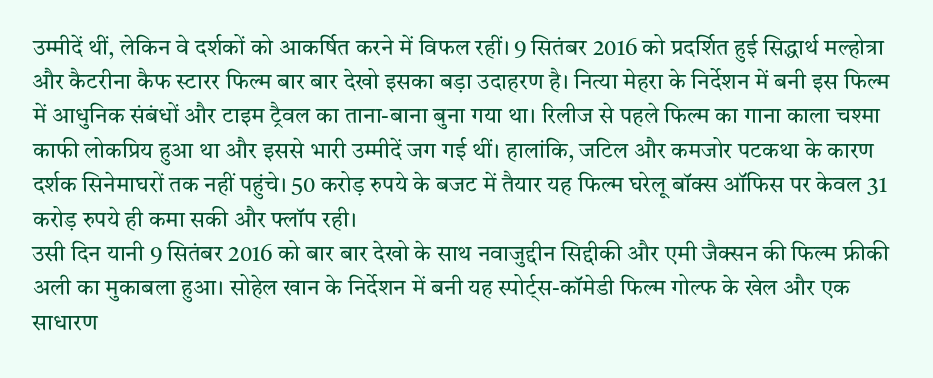उम्मीदें थीं, लेकिन वे दर्शकों को आकर्षित करने में विफल रहीं। 9 सितंबर 2016 को प्रदर्शित हुई सिद्धार्थ मल्होत्रा और कैटरीना कैफ स्टारर फिल्म बार बार देखो इसका बड़ा उदाहरण है। नित्या मेहरा के निर्देशन में बनी इस फिल्म में आधुनिक संबंधों और टाइम ट्रैवल का ताना-बाना बुना गया था। रिलीज से पहले फिल्म का गाना काला चश्मा काफी लोकप्रिय हुआ था और इससे भारी उम्मीदें जग गई थीं। हालांकि, जटिल और कमजोर पटकथा के कारण दर्शक सिनेमाघरों तक नहीं पहुंचे। 50 करोड़ रुपये के बजट में तैयार यह फिल्म घरेलू बॉक्स ऑफिस पर केवल 31 करोड़ रुपये ही कमा सकी और फ्लॉप रही।
उसी दिन यानी 9 सितंबर 2016 को बार बार देखो के साथ नवाजुद्दीन सिद्दीकी और एमी जैक्सन की फिल्म फ्रीकी अली का मुकाबला हुआ। सोहेल खान के निर्देशन में बनी यह स्पोर्ट्स-कॉमेडी फिल्म गोल्फ के खेल और एक साधारण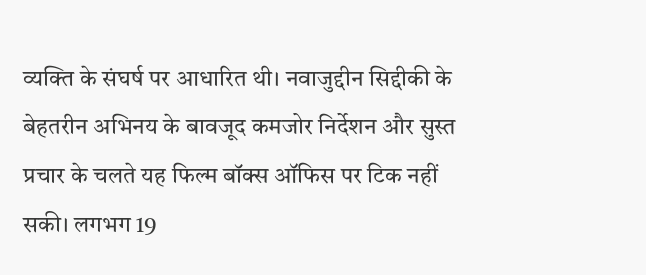व्यक्ति के संघर्ष पर आधारित थी। नवाजुद्दीन सिद्दीकी के बेहतरीन अभिनय के बावजूद कमजोर निर्देशन और सुस्त प्रचार के चलते यह फिल्म बॉक्स ऑफिस पर टिक नहीं सकी। लगभग 19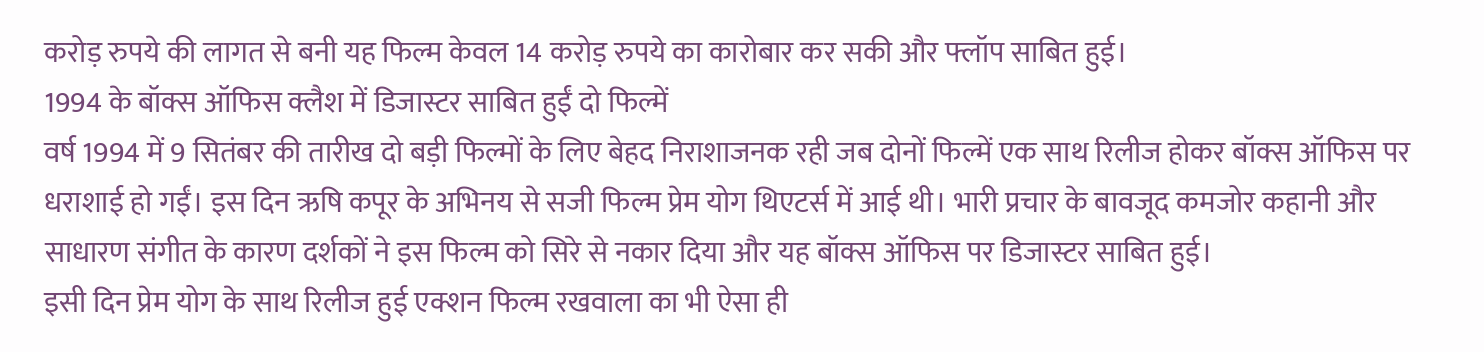करोड़ रुपये की लागत से बनी यह फिल्म केवल 14 करोड़ रुपये का कारोबार कर सकी और फ्लॉप साबित हुई।
1994 के बॉक्स ऑफिस क्लैश में डिजास्टर साबित हुईं दो फिल्में
वर्ष 1994 में 9 सितंबर की तारीख दो बड़ी फिल्मों के लिए बेहद निराशाजनक रही जब दोनों फिल्में एक साथ रिलीज होकर बॉक्स ऑफिस पर धराशाई हो गईं। इस दिन ऋषि कपूर के अभिनय से सजी फिल्म प्रेम योग थिएटर्स में आई थी। भारी प्रचार के बावजूद कमजोर कहानी और साधारण संगीत के कारण दर्शकों ने इस फिल्म को सिरे से नकार दिया और यह बॉक्स ऑफिस पर डिजास्टर साबित हुई।
इसी दिन प्रेम योग के साथ रिलीज हुई एक्शन फिल्म रखवाला का भी ऐसा ही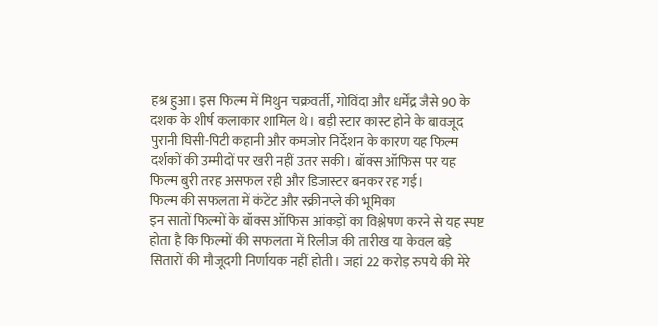हश्र हुआ। इस फिल्म में मिथुन चक्रवर्ती, गोविंदा और धर्मेंद्र जैसे 90 के दशक के शीर्ष कलाकार शामिल थे। बड़ी स्टार कास्ट होने के बावजूद पुरानी घिसी-पिटी कहानी और कमजोर निर्देशन के कारण यह फिल्म दर्शकों की उम्मीदों पर खरी नहीं उतर सकी। बॉक्स ऑफिस पर यह फिल्म बुरी तरह असफल रही और डिजास्टर बनकर रह गई।
फिल्म की सफलता में कंटेंट और स्क्रीनप्ले की भूमिका
इन सातों फिल्मों के बॉक्स ऑफिस आंकड़ों का विश्लेषण करने से यह स्पष्ट होता है कि फिल्मों की सफलता में रिलीज की तारीख या केवल बड़े सितारों की मौजूदगी निर्णायक नहीं होती। जहां 22 करोड़ रुपये की मेरे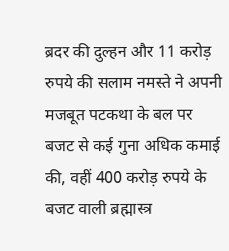ब्रदर की दुल्हन और 11 करोड़ रुपये की सलाम नमस्ते ने अपनी मजबूत पटकथा के बल पर बजट से कई गुना अधिक कमाई की, वहीं 400 करोड़ रुपये के बजट वाली ब्रह्मास्त्र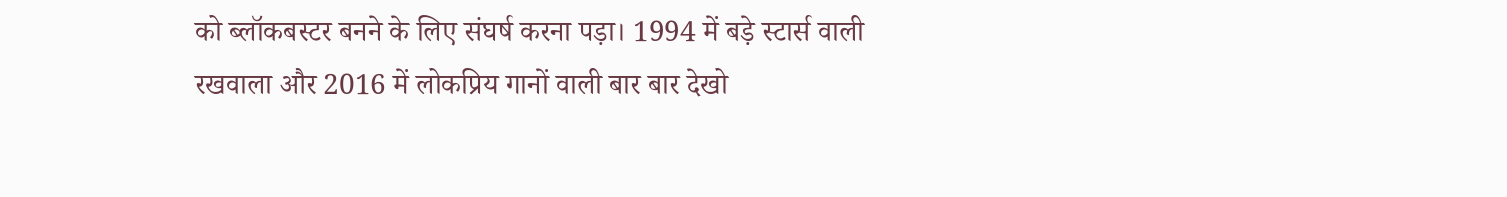को ब्लॉकबस्टर बनने के लिए संघर्ष करना पड़ा। 1994 में बड़े स्टार्स वाली रखवाला और 2016 में लोकप्रिय गानों वाली बार बार देखो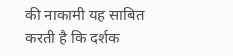की नाकामी यह साबित करती है कि दर्शक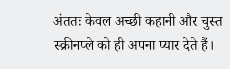अंततः केवल अच्छी कहानी और चुस्त स्क्रीनप्ले को ही अपना प्यार देते हैं।